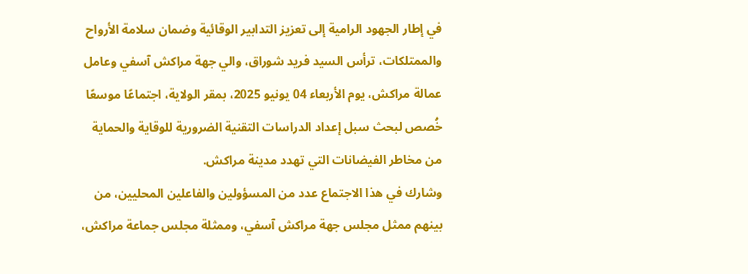في إطار الجهود الرامية إلى تعزيز التدابير الوقائية وضمان سلامة الأرواح والممتلكات، ترأس السيد فريد شوراق، والي جهة مراكش آسفي وعامل عمالة مراكش، يوم الأربعاء 04 يونيو 2025، بمقر الولاية، اجتماعًا موسعًا خُصص لبحث سبل إعداد الدراسات التقنية الضرورية للوقاية والحماية من مخاطر الفيضانات التي تهدد مدينة مراكش.
وشارك في هذا الاجتماع عدد من المسؤولين والفاعلين المحليين، من بينهم ممثل مجلس جهة مراكش آسفي، وممثلة مجلس جماعة مراكش،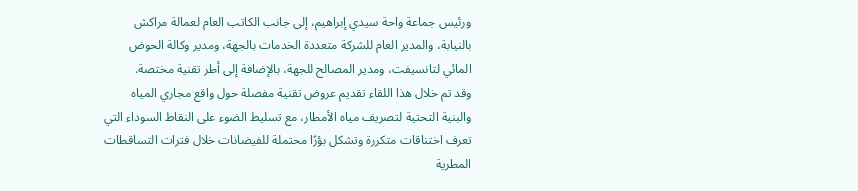ورئيس جماعة واحة سيدي إبراهيم، إلى جانب الكاتب العام لعمالة مراكش بالنيابة، والمدير العام للشركة متعددة الخدمات بالجهة، ومدير وكالة الحوض المائي لتانسيفت، ومدير المصالح للجهة، بالإضافة إلى أطر تقنية مختصة.
وقد تم خلال هذا اللقاء تقديم عروض تقنية مفصلة حول واقع مجاري المياه والبنية التحتية لتصريف مياه الأمطار، مع تسليط الضوء على النقاط السوداء التي تعرف اختناقات متكررة وتشكل بؤرًا محتملة للفيضانات خلال فترات التساقطات المطرية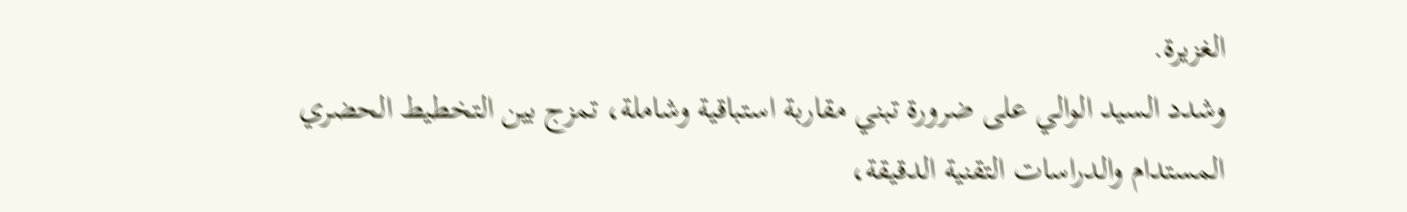الغزيرة.
وشدد السيد الوالي على ضرورة تبني مقاربة استباقية وشاملة، تمزج بين التخطيط الحضري المستدام والدراسات التقنية الدقيقة،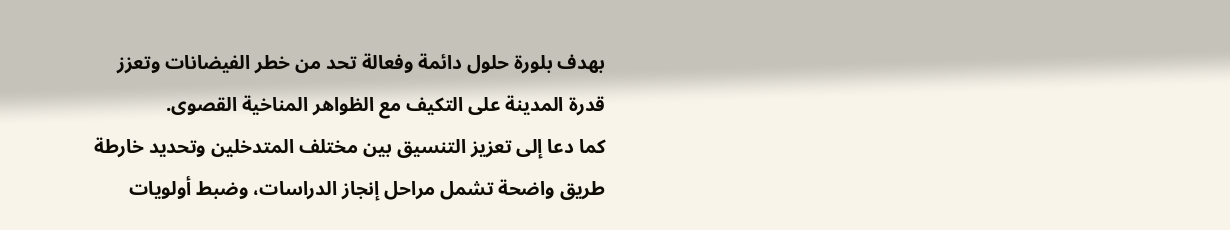بهدف بلورة حلول دائمة وفعالة تحد من خطر الفيضانات وتعزز قدرة المدينة على التكيف مع الظواهر المناخية القصوى.
كما دعا إلى تعزيز التنسيق بين مختلف المتدخلين وتحديد خارطة طريق واضحة تشمل مراحل إنجاز الدراسات، وضبط أولويات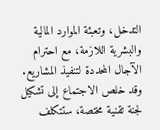التدخل، وتعبئة الموارد المالية والبشرية اللازمة، مع احترام الآجال المحددة لتنفيذ المشاريع.
وقد خلص الاجتماع إلى تشكيل لجنة تقنية مختصة، ستتكلف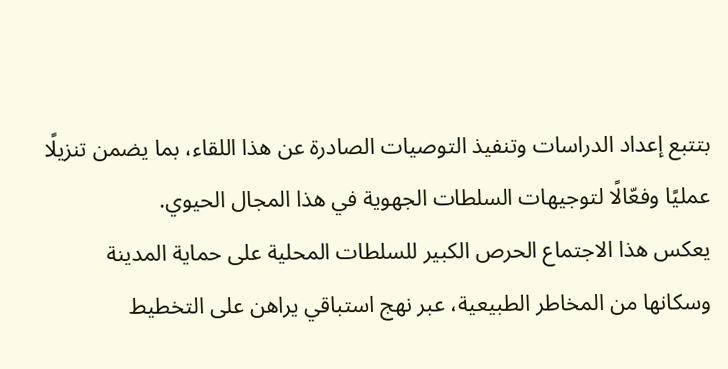بتتبع إعداد الدراسات وتنفيذ التوصيات الصادرة عن هذا اللقاء، بما يضمن تنزيلًا عمليًا وفعّالًا لتوجيهات السلطات الجهوية في هذا المجال الحيوي.
يعكس هذا الاجتماع الحرص الكبير للسلطات المحلية على حماية المدينة وسكانها من المخاطر الطبيعية، عبر نهج استباقي يراهن على التخطيط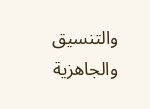والتنسيق والجاهزية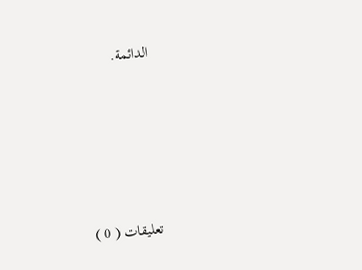الدائمة.






تعليقات ( 0 )